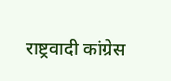राष्ट्रवादी कांग्रेस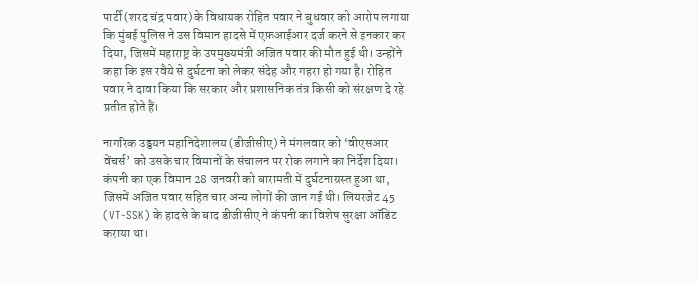पार्टी (शरद चंद्र पवार) के विधायक रोहित पवार ने बुधवार को आरोप लगाया कि मुंबई पुलिस ने उस विमान हादसे में एफ़आईआर दर्ज करने से इनकार कर दिया, जिसमें महाराष्ट्र के उपमुख्यमंत्री अजित पवार की मौत हुई थी। उन्होंने कहा कि इस रवैये से दुर्घटना को लेकर संदेह और गहरा हो गया है। रोहित पवार ने दावा किया कि सरकार और प्रशासनिक तंत्र किसी को संरक्षण दे रहे प्रतीत होते हैं।

नागरिक उड्डयन महानिदेशालय (डीजीसीए) ने मंगलवार को ‘वीएसआर वेंचर्स’ को उसके चार विमानों के संचालन पर रोक लगाने का निर्देश दिया। कंपनी का एक विमान 28 जनवरी को बारामती में दुर्घटनाग्रस्त हुआ था, जिसमें अजित पवार सहित चार अन्य लोगों की जान गई थी। लियरजेट 45 (VT-SSK) के हादसे के बाद डीजीसीए ने कंपनी का विशेष सुरक्षा ऑडिट कराया था।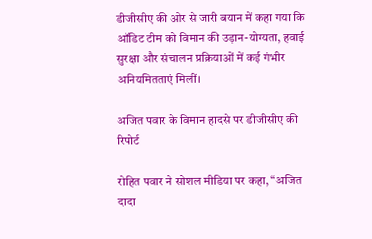डीजीसीए की ओर से जारी बयान में कहा गया कि ऑडिट टीम को विमान की उड़ान-योग्यता, हवाई सुरक्षा और संचालन प्रक्रियाओं में कई गंभीर अनियमितताएं मिलीं।

अजित पवार के विमान हादसे पर डीजीसीए की रिपोर्ट

रोहित पवार ने सोशल मीडिया पर कहा, “अजित दादा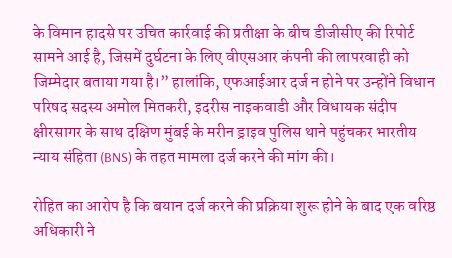के विमान हादसे पर उचित कार्रवाई की प्रतीक्षा के बीच डीजीसीए की रिपोर्ट सामने आई है, जिसमें दुर्घटना के लिए वीएसआर कंपनी की लापरवाही को जिम्मेदार बताया गया है।” हालांकि, एफआईआर दर्ज न होने पर उन्होंने विधान परिषद सदस्य अमोल मितकरी, इदरीस नाइकवाडी और विधायक संदीप क्षीरसागर के साथ दक्षिण मुंबई के मरीन ड्राइव पुलिस थाने पहुंचकर भारतीय न्याय संहिता (BNS) के तहत मामला दर्ज करने की मांग की।

रोहित का आरोप है कि बयान दर्ज करने की प्रक्रिया शुरू होने के बाद एक वरिष्ठ अधिकारी ने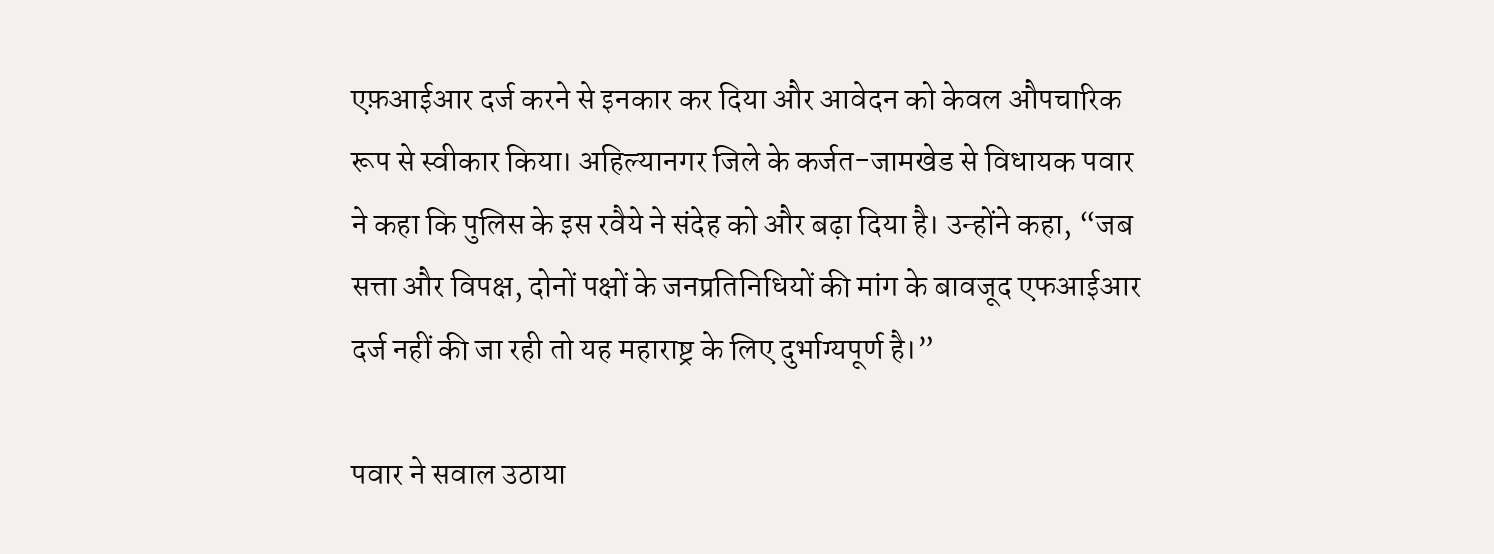एफ़आईआर दर्ज करने से इनकार कर दिया और आवेदन को केवल औपचारिक रूप से स्वीकार किया। अहिल्यानगर जिले के कर्जत-जामखेड से विधायक पवार ने कहा कि पुलिस के इस रवैये ने संदेह को और बढ़ा दिया है। उन्होंने कहा, “जब सत्ता और विपक्ष, दोनों पक्षों के जनप्रतिनिधियों की मांग के बावजूद एफआईआर दर्ज नहीं की जा रही तो यह महाराष्ट्र के लिए दुर्भाग्यपूर्ण है।”

पवार ने सवाल उठाया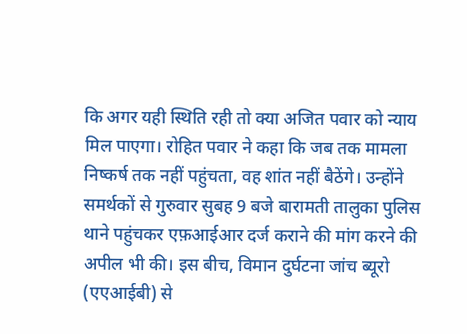कि अगर यही स्थिति रही तो क्या अजित पवार को न्याय मिल पाएगा। रोहित पवार ने कहा कि जब तक मामला निष्कर्ष तक नहीं पहुंचता, वह शांत नहीं बैठेंगे। उन्होंने समर्थकों से गुरुवार सुबह 9 बजे बारामती तालुका पुलिस थाने पहुंचकर एफ़आईआर दर्ज कराने की मांग करने की अपील भी की। इस बीच, विमान दुर्घटना जांच ब्यूरो (एएआईबी) से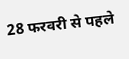28 फरवरी से पहले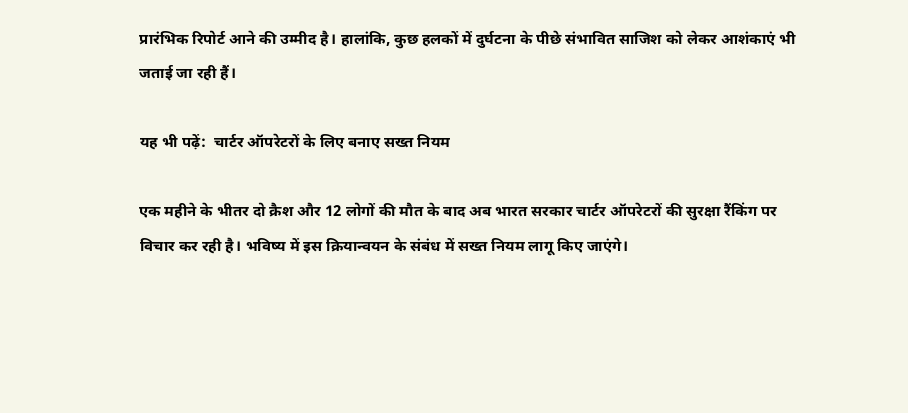प्रारंभिक रिपोर्ट आने की उम्मीद है। हालांकि, कुछ हलकों में दुर्घटना के पीछे संभावित साजिश को लेकर आशंकाएं भी जताई जा रही हैं।

यह भी पढ़ें:  चार्टर ऑपरेटरों के लिए बनाए सख्त नियम

एक महीने के भीतर दो क्रैश और 12 लोगों की मौत के बाद अब भारत सरकार चार्टर ऑपरेटरों की सुरक्षा रैंकिंग पर विचार कर रही है। भविष्य में इस क्रियान्वयन के संबंध में सख्त नियम लागू किए जाएंगे।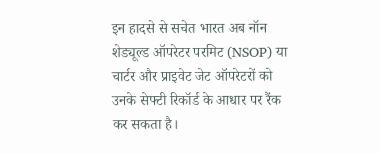इन हादसे से सचेत भारत अब नॉन शेड्यूल्ड ऑपरेटर परमिट (NSOP) या चार्टर और प्राइवेट जेट ऑपरेटरों को उनके सेफ्टी रिकॉर्ड के आधार पर रैंक कर सकता है।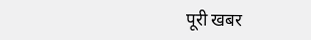पूरी खबर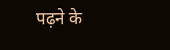पढ़ने के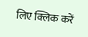लिए क्लिक करें